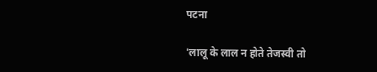पटना

'लालू के लाल न होते तेजस्वी तो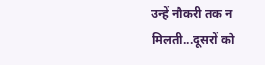उन्हें नौकरी तक न मिलती...दूसरों को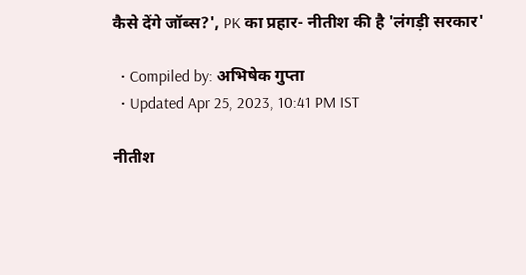कैसे देंगे जॉब्स?', PK का प्रहार- नीतीश की है 'लंगड़ी सरकार'

  • Compiled by: अभिषेक गुप्ता
  • Updated Apr 25, 2023, 10:41 PM IST

नीतीश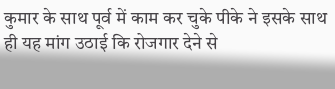कुमार के साथ पूर्व में काम कर चुके पीके ने इसके साथ ही यह मांग उठाई कि रोजगार देने से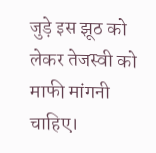जुड़े इस झूठ को लेकर तेजस्वी को माफी मांगनी चाहिए।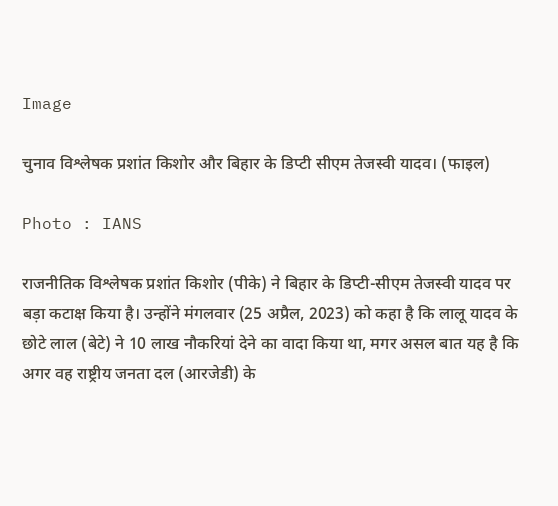Image

चुनाव विश्लेषक प्रशांत किशोर और बिहार के डिप्टी सीएम तेजस्वी यादव। (फाइल)

Photo : IANS

राजनीतिक विश्लेषक प्रशांत किशोर (पीके) ने बिहार के डिप्टी-सीएम तेजस्वी यादव पर बड़ा कटाक्ष किया है। उन्होंने मंगलवार (25 अप्रैल, 2023) को कहा है कि लालू यादव के छोटे लाल (बेटे) ने 10 लाख नौकरियां देने का वादा किया था, मगर असल बात यह है कि अगर वह राष्ट्रीय जनता दल (आरजेडी) के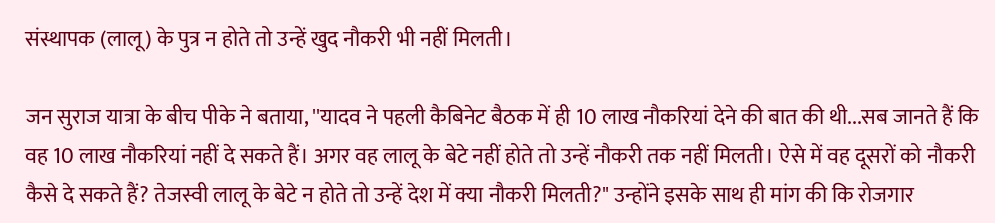संस्थापक (लालू) के पुत्र न होते तो उन्हें खुद नौकरी भी नहीं मिलती।

जन सुराज यात्रा के बीच पीके ने बताया, ''यादव ने पहली कैबिनेट बैठक में ही 10 लाख नौकरियां देने की बात की थी...सब जानते हैं कि वह 10 लाख नौकरियां नहीं दे सकते हैं। अगर वह लालू के बेटे नहीं होते तो उन्हें नौकरी तक नहीं मिलती। ऐसे में वह दूसरों को नौकरी कैसे दे सकते हैं? तेजस्वी लालू के बेटे न होते तो उन्हें देश में क्या नौकरी मिलती?" उन्होंने इसके साथ ही मांग की कि रोजगार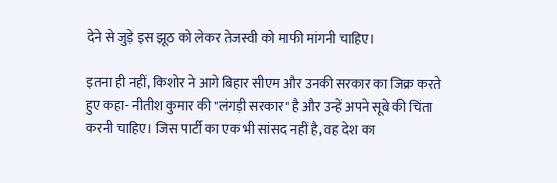देने से जुड़े इस झूठ को लेकर तेजस्वी को माफी मांगनी चाहिए।

इतना ही नहीं, किशोर ने आगे बिहार सीएम और उनकी सरकार का जिक्र करते हुए कहा- नीतीश कुमार की "लंगड़ी सरकार" है और उन्हें अपने सूबे की चिंता करनी चाहिए। जिस पार्टी का एक भी सांसद नहीं है, वह देश का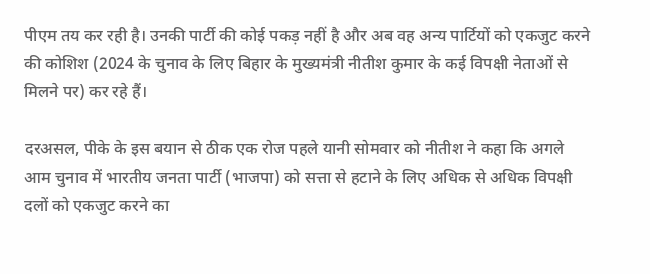पीएम तय कर रही है। उनकी पार्टी की कोई पकड़ नहीं है और अब वह अन्य पार्टियों को एकजुट करने की कोशिश (2024 के चुनाव के लिए बिहार के मुख्यमंत्री नीतीश कुमार के कई विपक्षी नेताओं से मिलने पर) कर रहे हैं।

दरअसल, पीके के इस बयान से ठीक एक रोज पहले यानी सोमवार को नीतीश ने कहा कि अगले आम चुनाव में भारतीय जनता पार्टी (भाजपा) को सत्ता से हटाने के लिए अधिक से अधिक विपक्षी दलों को एकजुट करने का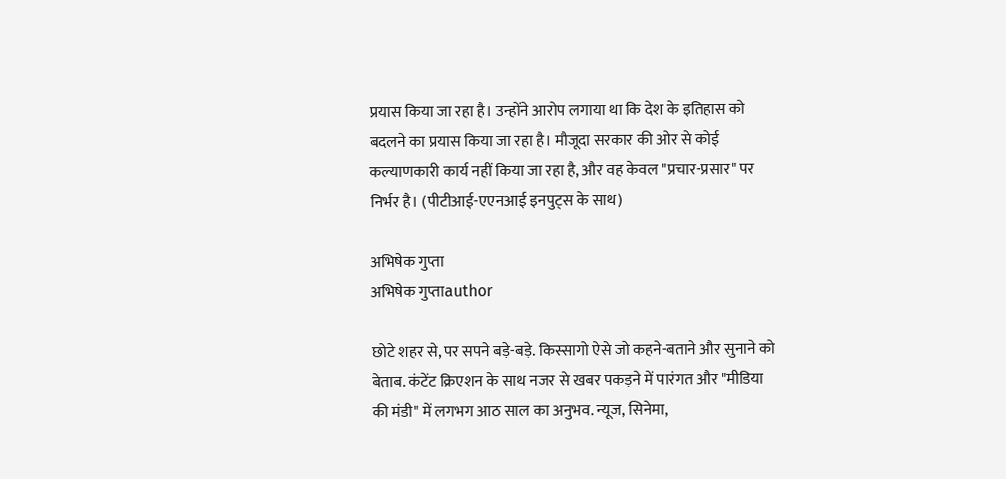प्रयास किया जा रहा है। उन्होंने आरोप लगाया था कि देश के इतिहास को बदलने का प्रयास किया जा रहा है। मौजूदा सरकार की ओर से कोई कल्याणकारी कार्य नहीं किया जा रहा है, और वह केवल "प्रचार-प्रसार" पर निर्भर है। (पीटीआई-एएनआई इनपुट्स के साथ)

अभिषेक गुप्ता
अभिषेक गुप्ताauthor

छोटे शहर से, पर सपने बड़े-बड़े. किस्सागो ऐसे जो कहने-बताने और सुनाने को बेताब. कंटेंट क्रिएशन के साथ नजर से खबर पकड़ने में पारंगत और "मीडिया की मंडी" में लगभग आठ साल का अनुभव. न्यूज, सिनेमा,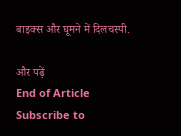बाइक्स और घूमने में दिलचस्पी.

और पढ़ें
End of Article
Subscribe to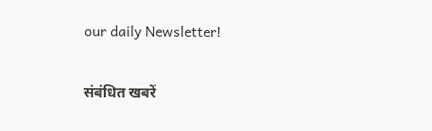our daily Newsletter!

संबंधित खबरें